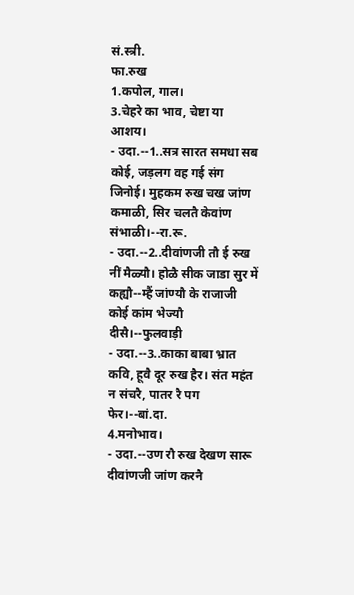सं.स्त्री.
फा.रुख
1.कपोल, गाल।
3.चेहरे का भाव, चेष्टा या आशय।
- उदा.--1..सत्र सारत समधा सब कोई, जड़लग वह गई संग जिनोई। मुहकम रुख चख जांण कमाळी, सिर चलतै केवांण संभाळी।--रा.रू.
- उदा.--2..दीवांणजी तौ ई रुख नीं मैळ्यौ। होळै सीक जाडा सुर में कह्यौ--म्हैं जांण्यौ के राजाजी कोई कांम भेज्यौ दीसै।--फुलवाड़ी
- उदा.--3..काका बाबा भ्रात कवि, हूवै दूर रुख हैर। संत महंत न संचरै, पातर रै पग फेर।--बां.दा.
4.मनोभाव।
- उदा.--उण रौ रुख देखण सारू दीवांणजी जांण करनै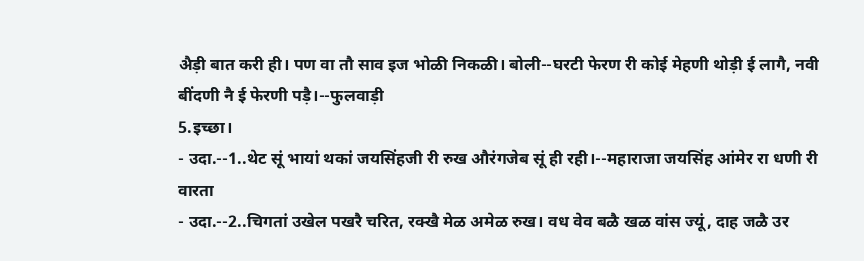अैड़ी बात करी ही। पण वा तौ साव इज भोळी निकळी। बोली--घरटी फेरण री कोई मेहणी थोड़ी ई लागै, नवी बींदणी नै ई फेरणी पड़ै।--फुलवाड़ी
5.इच्छा।
- उदा.--1..थेट सूं भायां थकां जयसिंहजी री रुख औरंगजेब सूं ही रही।--महाराजा जयसिंह आंमेर रा धणी री वारता
- उदा.--2..चिगतां उखेल पखरै चरित, रक्खै मेळ अमेळ रुख। वध वेव बळै खळ वांस ज्यूं, दाह जळै उर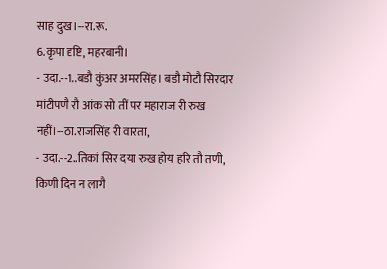साह दुख।--रा.रू.
6.कृपा दृष्टि, महरबानी।
- उदा.--1..बडौ कुंअर अमरसिंह। बडौ मोटौ सिरदार मांटीपणै रौ आंक सो तीं पर महाराज री रुख नहीं।--ठा.राजसिंह री वारता,
- उदा.--2..तिकां सिर दया रुख होय हरि तौ तणी, किणी दिन न लागै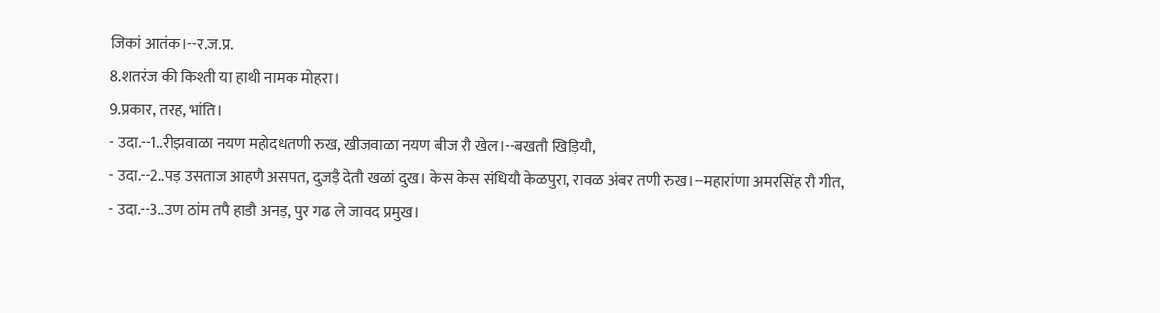जिकां आतंक।--र.ज.प्र.
8.शतरंज की किश्ती या हाथी नामक मोहरा।
9.प्रकार, तरह, भांति।
- उदा.--1..रीझवाळा नयण महोदधतणी रुख, खीजवाळा नयण बीज रौ खेल।--बखतौ खिड़ियौ,
- उदा.--2..पड़ उसताज आहणै असपत, दुजड़ै देतौ खळां दुख। केस केस संधियौ केळपुरा, रावळ अंबर तणी रुख।--महारांणा अमरसिंह रौ गीत,
- उदा.--3..उण ठांम तपै हाडौ अनड़, पुर गढ ले जावद प्रमुख।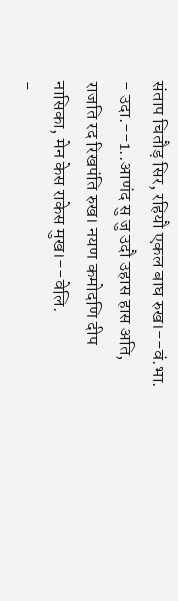संताप चितौड़ सिर, रहियौ एकल बाघ रुख।--वं.भा.
- उदा.--1..आणंद सु जु उदौ उहास हास अति, राजति रद रिखपंति रुख। नयण कमोदणि दीप नासिका, मेन केस राकेस मुख।--वेलि.
-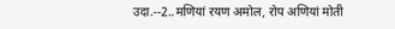उदा.--2..मणियां रयण अमोल, रोप अणियां मोती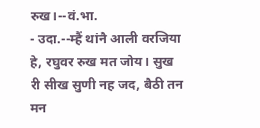रुख।--वं.भा.
- उदा.--म्हैं थांनै आली वरजिया हे, रघुवर रुख मत जोय। सुख री सीख सुणी नह जद, बैठी तन मन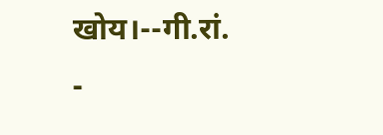खोय।--गी.रां.
-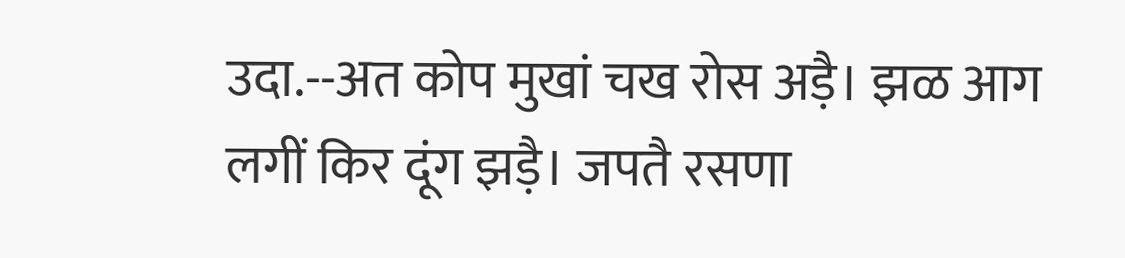उदा.--अत कोप मुखां चख रोस अड़ै। झळ आग लगीं किर दूंग झड़ै। जपतै रसणा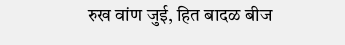रुख वांण जुई, हित बादळ बीज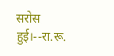सरोस हुई।--रा.रू.